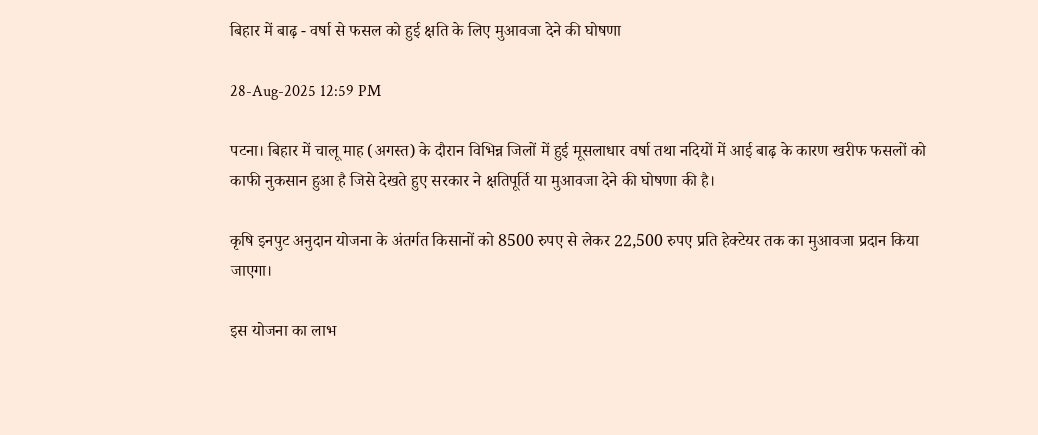बिहार में बाढ़ - वर्षा से फसल को हुई क्षति के लिए मुआवजा देने की घोषणा

28-Aug-2025 12:59 PM

पटना। बिहार में चालू माह (अगस्त) के दौरान विभिन्न जिलों में हुई मूसलाधार वर्षा तथा नदियों में आई बाढ़ के कारण खरीफ फसलों को काफी नुकसान हुआ है जिसे देखते हुए सरकार ने क्षतिपूर्ति या मुआवजा देने की घोषणा की है।

कृषि इनपुट अनुदान योजना के अंतर्गत किसानों को 8500 रुपए से लेकर 22,500 रुपए प्रति हेक्टेयर तक का मुआवजा प्रदान किया जाएगा।

इस योजना का लाभ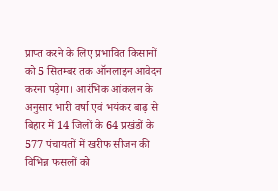प्राप्त करने के लिए प्रभावित किसानों को 5 सितम्बर तक ऑनलाइन आवेदन करना पड़ेगा। आरंभिक आंकलन के अनुसार भारी वर्षा एवं भयंकर बाढ़ से बिहार में 14 जिलों के 64 प्रखंडों के 577 पंचायतों में खरीफ सीजन की विभिन्न फसलों को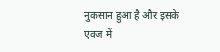नुकसान हुआ है और इसके एवज में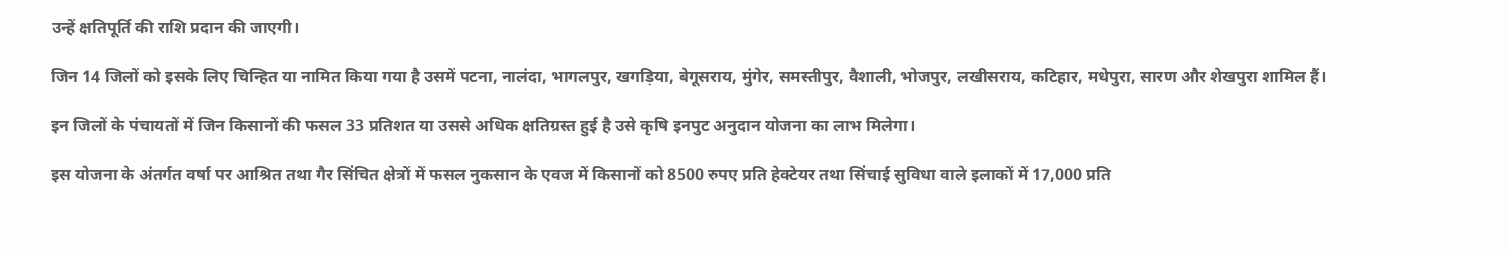उन्हें क्षतिपूर्ति की राशि प्रदान की जाएगी।

जिन 14 जिलों को इसके लिए चिन्हित या नामित किया गया है उसमें पटना, नालंदा, भागलपुर, खगड़िया, बेगूसराय, मुंगेर, समस्तीपुर, वैशाली, भोजपुर, लखीसराय, कटिहार, मधेपुरा, सारण और शेखपुरा शामिल हैं।

इन जिलों के पंचायतों में जिन किसानों की फसल 33 प्रतिशत या उससे अधिक क्षतिग्रस्त हुई है उसे कृषि इनपुट अनुदान योजना का लाभ मिलेगा।

इस योजना के अंतर्गत वर्षा पर आश्रित तथा गैर सिंचित क्षेत्रों में फसल नुकसान के एवज में किसानों को 8500 रुपए प्रति हेक्टेयर तथा सिंचाई सुविधा वाले इलाकों में 17,000 प्रति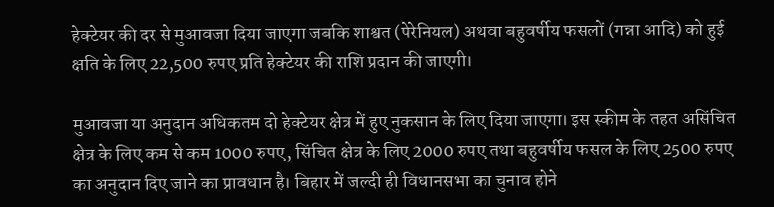हेक्टेयर की दर से मुआवजा दिया जाएगा जबकि शाश्वत (पेरेनियल) अथवा बहुवर्षीय फसलों (गन्ना आदि) को हुई क्षति के लिए 22,500 रुपए प्रति हेक्टेयर की राशि प्रदान की जाएगी।

मुआवजा या अनुदान अधिकतम दो हेक्टेयर क्षेत्र में हुए नुकसान के लिए दिया जाएगा। इस स्कीम के तहत असिंचित क्षेत्र के लिए कम से कम 1000 रुपए, सिंचित क्षेत्र के लिए 2000 रुपए तथा बहुवर्षीय फसल के लिए 2500 रुपए का अनुदान दिए जाने का प्रावधान है। बिहार में जल्दी ही विधानसभा का चुनाव होने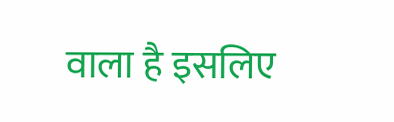वाला है इसलिए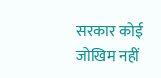सरकार कोई जोखिम नहीं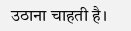उठाना चाहती है।